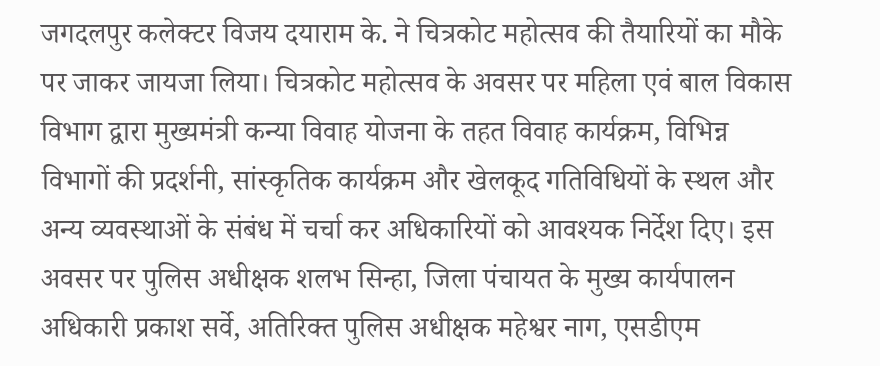जगदलपुर कलेक्टर विजय दयाराम के. ने चित्रकोट महोत्सव की तैयारियों का मौके पर जाकर जायजा लिया। चित्रकोट महोत्सव के अवसर पर महिला एवं बाल विकास विभाग द्वारा मुख्यमंत्री कन्या विवाह योजना के तहत विवाह कार्यक्रम, विभिन्न विभागों की प्रदर्शनी, सांस्कृतिक कार्यक्रम और खेलकूद गतिविधियों के स्थल और अन्य व्यवस्थाओं के संबंध में चर्चा कर अधिकारियों को आवश्यक निर्देश दिए। इस अवसर पर पुलिस अधीक्षक शलभ सिन्हा, जिला पंचायत के मुख्य कार्यपालन अधिकारी प्रकाश सर्वे, अतिरिक्त पुलिस अधीक्षक महेश्वर नाग, एसडीएम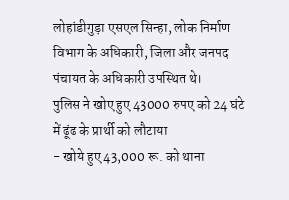लोहांडीगुड़ा एसएल सिन्हा, लोक निर्माण विभाग के अधिकारी, जिला और जनपद पंचायत के अधिकारी उपस्थित थे।
पुलिस ने खोए हुए 43000 रुपए को 24 घंटे में ढूंढ के प्रार्थी को लौटाया
- खोये हुए 43,000 रू. को थाना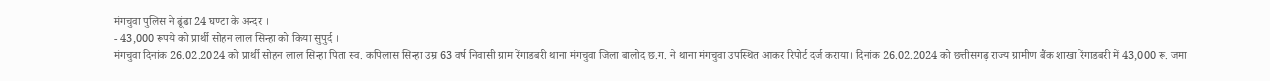मंगचुवा पुलिस ने ढूंढा 24 घण्टा के अन्दर ।
- 43,000 रूपये को प्रार्थी सोहन लाल सिन्हा को किया सुपुर्द ।
मंगचुवा दिनांक 26.02.2024 को प्रार्थी सोहन लाल सिन्हा पिता स्व. कपिलास सिन्हा उम्र 63 वर्ष निवासी ग्राम रेंगाडबरी थाना मंगचुवा जिला बालोद छ.ग. ने थाना मंगचुवा उपस्थित आकर रिपोर्ट दर्ज कराया। दिनांक 26.02.2024 को छत्तीसगढ़ राज्य ग्रामीण बैंक शाखा रेंगाडबरी में 43,000 रू. जमा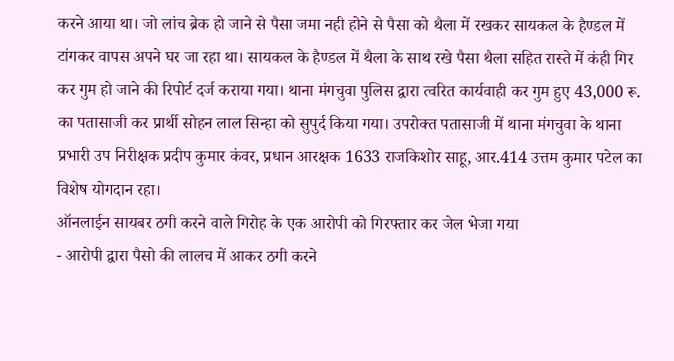करने आया था। जो लांच ब्रेक हो जाने से पैसा जमा नही होने से पैसा को थैला में रखकर सायकल के हैण्डल में टांगकर वापस अपने घर जा रहा था। सायकल के हैण्डल में थैला के साथ रखे पैसा थैला सहित रास्ते में कंही गिर कर गुम हो जाने की रिपोर्ट दर्ज कराया गया। थाना मंगचुवा पुलिस द्वारा त्वरित कार्यवाही कर गुम हुए 43,000 रू. का पतासाजी कर प्रार्थी सोहन लाल सिन्हा को सुपुर्द किया गया। उपरोक्त पतासाजी में थाना मंगचुवा के थाना प्रभारी उप निरीक्षक प्रदीप कुमार कंवर, प्रधान आरक्षक 1633 राजकिशोर साहू, आर.414 उत्तम कुमार पटेल का विशेष योगदान रहा।
ऑनलाईन सायबर ठगी करने वाले गिरोह के एक आरोपी को गिरफ्तार कर जेल भेजा गया
- आरोपी द्वारा पैसो की लालच में आकर ठगी करने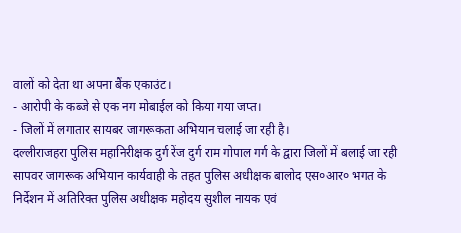वालों को देता था अपना बैंक एकाउंट।
- आरोपी के कब्जे से एक नग मोबाईल को किया गया जप्त।
- जिलों में लगातार सायबर जागरूकता अभियान चलाई जा रही है।
दल्लीराजहरा पुलिस महानिरीक्षक दुर्ग रेंज दुर्ग राम गोपाल गर्ग के द्वारा जिलों में बलाई जा रही सापवर जागरूक अभियान कार्यवाही के तहत पुलिस अधीक्षक बालोद एस०आर० भगत के निर्देशन में अतिरिक्त पुलिस अधीक्षक महोदय सुशील नायक एवं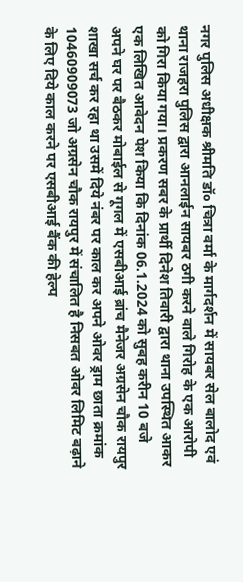नगर पुलिस अधीक्षक श्रीमति डॉ० चित्रा वर्मा के मार्गदर्शन में सायबर सेल बालोद एवं थाना राजहरा पुलिस द्वारा आनलाईन सायबर ठगी करने वाले गिरोह के एक आरोपी को गिरा किया गया। प्रकरण सबर के प्रार्थी दिनेश तिवारी द्वारा थाना उपस्थित आकर एक लिखित आवेदन पेश किया कि दिनांक 06.1.2024 को सुबह करीन 10 बजे अपने घर पर बैठकर मोबाईल से गूगल में एसबीआई ब्रांच मैनेजर अग्रसेन चौक रायपुर शाखा सर्च कर रहा था उसमें दिये नंबर पर काल कर अपने ओवर ड्राम छाता क्रमांक 10460909073 जो अग्रसेन चौक रायपुर में संचालित है निसबत ओवर लिमिट बढ़ाने के लिए दिये काल करने पर एसबीआई बैंक की हेल्प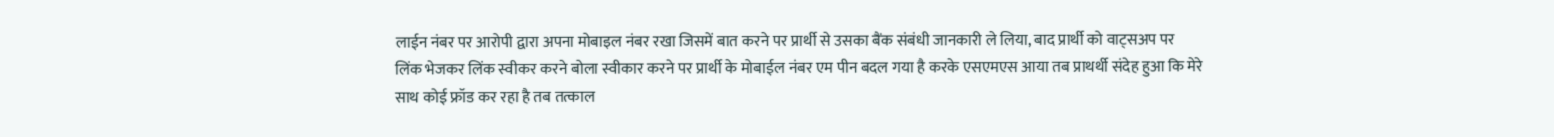लाईन नंबर पर आरोपी द्वारा अपना मोबाइल नंबर रखा जिसमें बात करने पर प्रार्थी से उसका बैंक संबंधी जानकारी ले लिया, बाद प्रार्थी को वाट्सअप पर लिंक भेजकर लिंक स्वीकर करने बोला स्वीकार करने पर प्रार्थी के मोबाईल नंबर एम पीन बदल गया है करके एसएमएस आया तब प्राथर्थी संदेह हुआ कि मेरे साथ कोई फ्रॉड कर रहा है तब तत्काल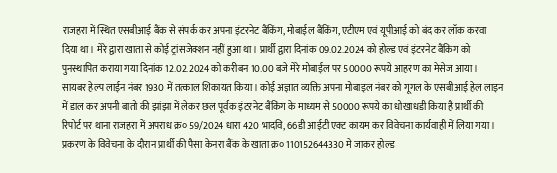राजहरा में स्थित एसबीआई बैंक से संपर्क कर अपना इंटरनेट बैंकिंग, मोबाईल बैंकिंग, एटीएम एवं यूपीआई को बंद कर लॉक करवा दिया था। मेरे द्वारा खाता से कोई ट्रांसजेक्शन नहीं हुआ था। प्रार्थी द्वारा दिनांक 09.02.2024 को होल्ड एवं इंटरनेट बैंकिग को पुनस्थापित कराया गया दिनांक 12.02.2024 को करीबन 10.00 बजे मेरे मोबाईल पर 50000 रूपये आहरण का मेसेज आया। सायबर हेल्प लाईन नंबर 1930 में तत्काल शिकायत किया। कोई अज्ञात व्यक्ति अपना मोबाइल नंबर को गूगल के एसबीआई हेल लाइन में डाल कर अपनी बातो की झांझा में लेकर छल पूर्वक इंटरनेट बैंकिंग के माध्यम से 50000 रूपये का धोखाधडी किया है प्रार्थी की रिपोर्ट पर थाना राजहरा में अपराध क्र० 59/2024 धारा 420 भादवि, 66डी आईटी एक्ट कायम कर विवेचना कार्यवाही में लिया गया। प्रकरण के विवेचना के दौरान प्रार्थी की पैसा केनरा बैंक के खाता क्र० 110152644330 मे जाकर होल्ड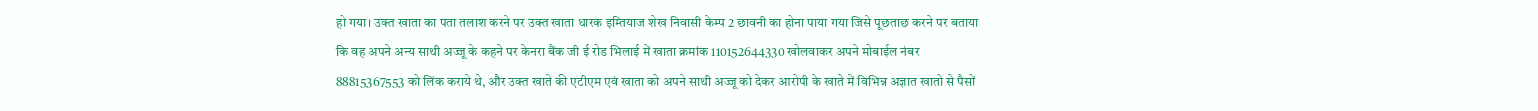हो गया। उक्त खाता का पता तलाश करने पर उक्त खाता धारक इम्तियाज शेख निवासी केम्प 2 छावनी का होना पाया गया जिसे पूछताछ करने पर बताया कि वह अपने अन्य साथी अज्जू के कहने पर केनरा बैंक जी ई रोड भिलाई में खाता क्रमांक 110152644330 खोलवाकर अपने मोबाईल नंबर 88815367553 को लिंक कराये थे, और उक्त खाते की एटीएम एवं खाता को अपने साथी अज्जू को देकर आरोपी के खाते में विभिन्न अज्ञात खातो से पैसों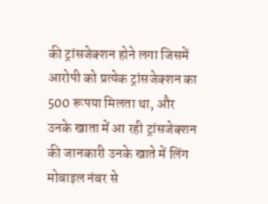की ट्रांसजेक्शन होने लगा जिसमें आरोपी को प्रत्येक ट्रांसजेक्शन का 500 रूपया मिलता था, और उनके खाता में आ रही ट्रांसजेक्शन की जानकारी उनके खाते में लिंग मोबाइल नंबर से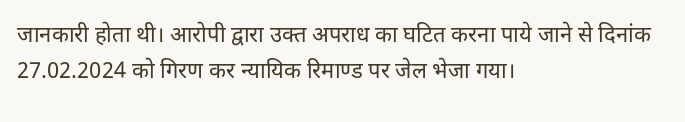जानकारी होता थी। आरोपी द्वारा उक्त अपराध का घटित करना पाये जाने से दिनांक 27.02.2024 को गिरण कर न्यायिक रिमाण्ड पर जेल भेजा गया।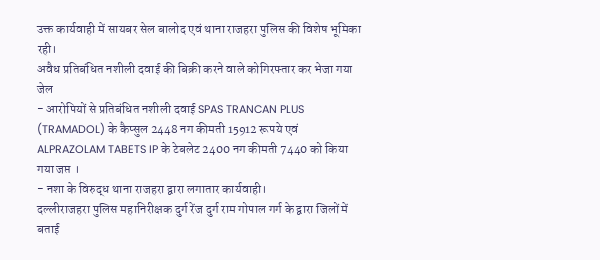उक्त कार्यवाही में सायबर सेल बालोद एवं थाना राजहरा पुलिस की विशेष भूमिका रही।
अवैध प्रतिबंधित नशीली दवाई की बिक्री करने वाले कोगिरफ्तार कर भेजा गया जेल
- आरोपियों से प्रतिबंधित नशीली दवाई SPAS TRANCAN PLUS (TRAMADOL) के कैप्सुल 2448 नग कीमती 15912 रूपये एवं ALPRAZOLAM TABETS IP के टेबलेट 2400 नग कीमती 7440 को किया गया जप्त ।
- नशा के विरुद्ध थाना राजहरा द्वारा लगातार कार्यवाही।
दल्लीराजहरा पुलिस महानिरीक्षक दुर्ग रेंज दुर्ग राम गोपाल गर्ग के द्वारा जिलों में बताई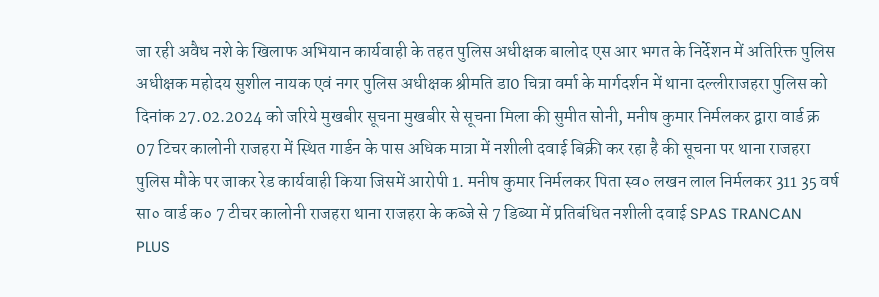जा रही अवैध नशे के खिलाफ अभियान कार्यवाही के तहत पुलिस अधीक्षक बालोद एस आर भगत के निर्देशन में अतिरिक्त पुलिस अधीक्षक महोदय सुशील नायक एवं नगर पुलिस अधीक्षक श्रीमति डा0 चित्रा वर्मा के मार्गदर्शन में थाना दल्लीराजहरा पुलिस को दिनांक 27.02.2024 को जरिये मुखबीर सूचना मुखबीर से सूचना मिला की सुमीत सोनी, मनीष कुमार निर्मलकर द्वारा वार्ड क्र 07 टिचर कालोनी राजहरा में स्थित गार्डन के पास अधिक मात्रा में नशीली दवाई बिक्री कर रहा है की सूचना पर थाना राजहरा पुलिस मौके पर जाकर रेड कार्यवाही किया जिसमें आरोपी 1. मनीष कुमार निर्मलकर पिता स्व० लखन लाल निर्मलकर 311 35 वर्ष सा० वार्ड क० 7 टीचर कालोनी राजहरा थाना राजहरा के कब्जे से 7 डिब्या में प्रतिबंधित नशीली दवाई SPAS TRANCAN PLUS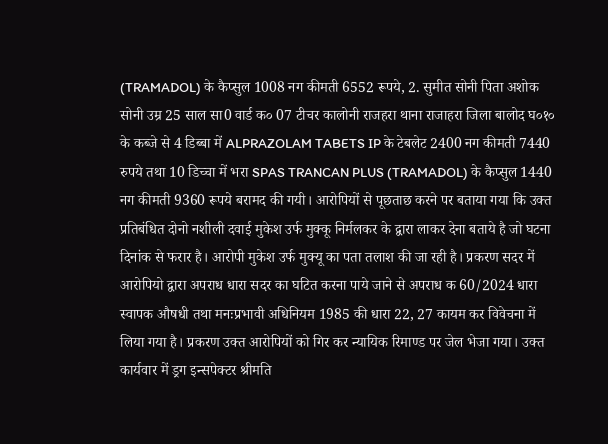(TRAMADOL) के कैप्सुल 1008 नग कीमती 6552 रूपये, 2. सुमीत सोनी पिता अशोक सोनी उम्र 25 साल सा0 वार्ड क० 07 टीचर कालोनी राजहरा थाना राजाहरा जिला बालोद घ०१० के कब्जे से 4 डिब्बा में ALPRAZOLAM TABETS IP के टेबलेट 2400 नग कीमती 7440 रुपये तथा 10 डिच्चा में भरा SPAS TRANCAN PLUS (TRAMADOL) के कैप्सुल 1440 नग कीमती 9360 रूपये बरामद की गयी। आरोपियों से पूछताछ करने पर बताया गया कि उक्त प्रतिबंधित दोनो नशीली दवाई मुकेश उर्फ मुक्कू निर्मलकर के द्वारा लाकर देना बताये है जो घटना दिनांक से फरार है। आरोपी मुकेश उर्फ मुक्यू का पता तलाश की जा रही है। प्रकरण सदर में आरोपियो द्वारा अपराध धारा सदर का घटित करना पाये जाने से अपराध क 60/2024 धारा स्वापक औषधी तथा मनःप्रभावी अधिनियम 1985 की धारा 22, 27 कायम कर विवेचना में लिया गया है। प्रकरण उक्त आरोपियों को गिर कर न्यायिक रिमाण्ड पर जेल भेजा गया। उक्त कार्यवार में ड्रग इन्सपेक्टर श्रीमति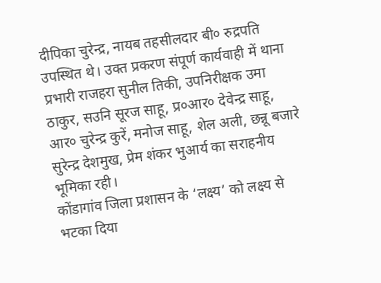दीपिका चुरेन्द्र, नायब तहसीलदार बी० रुद्रपति उपस्थित थे। उक्त प्रकरण संपूर्ण कार्यवाही में थाना प्रभारी राजहरा सुनील तिकी, उपनिरीक्षक उमा ठाकुर, सउनि सूरज साहू, प्र०आर० देवेन्द्र साहू, आर० चुरेन्द्र कुरें, मनोज साहू, शेल अली, छन्नू बजारे सुरेन्द्र देशमुख, प्रेम शंकर भुआर्य का सराहनीय भूमिका रही।
कोंडागांव जिला प्रशासन के ‘लक्ष्य’ को लक्ष्य से भटका दिया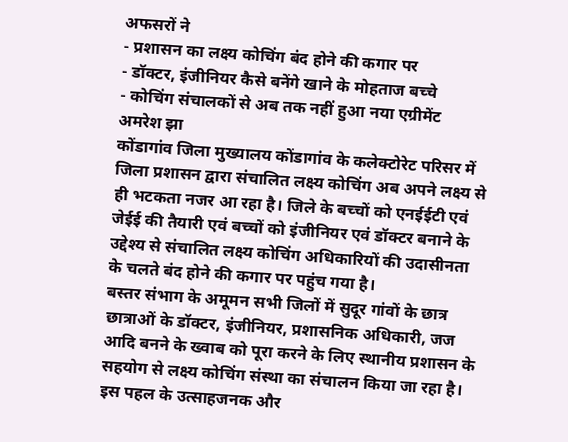अफसरों ने
- प्रशासन का लक्ष्य कोचिंग बंद होने की कगार पर
- डॉक्टर, इंजीनियर कैसे बनेंगे खाने के मोहताज बच्चे
- कोचिंग संचालकों से अब तक नहीं हुआ नया एग्रीमेंट
अमरेश झा
कोंडागांव जिला मुख्यालय कोंडागांव के कलेक्टोरेट परिसर में जिला प्रशासन द्वारा संचालित लक्ष्य कोचिंग अब अपने लक्ष्य से ही भटकता नजर आ रहा है। जिले के बच्चों को एनईईटी एवं जेईई की तैयारी एवं बच्चों को इंजीनियर एवं डॉक्टर बनाने के उद्देश्य से संचालित लक्ष्य कोचिंग अधिकारियों की उदासीनता के चलते बंद होने की कगार पर पहुंच गया है।
बस्तर संभाग के अमूमन सभी जिलों में सुदूर गांवों के छात्र छात्राओं के डॉक्टर, इंजीनियर, प्रशासनिक अधिकारी, जज आदि बनने के ख्वाब को पूरा करने के लिए स्थानीय प्रशासन के सहयोग से लक्ष्य कोचिंग संस्था का संचालन किया जा रहा है। इस पहल के उत्साहजनक और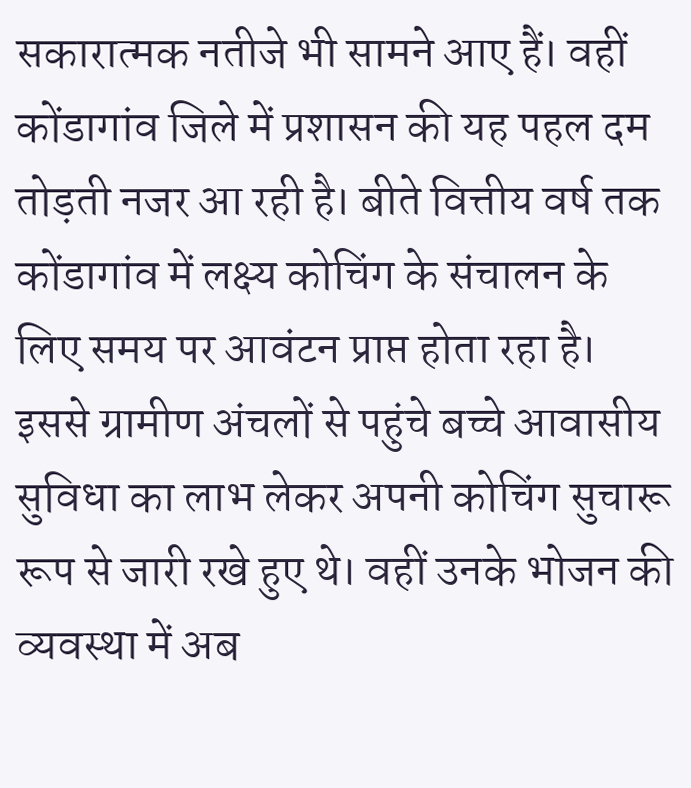सकारात्मक नतीजे भी सामने आए हैं। वहीं कोंडागांव जिले में प्रशासन की यह पहल दम तोड़ती नजर आ रही है। बीते वित्तीय वर्ष तक कोंडागांव में लक्ष्य कोचिंग के संचालन के लिए समय पर आवंटन प्राप्त होता रहा है। इससे ग्रामीण अंचलों से पहुंचे बच्चे आवासीय सुविधा का लाभ लेकर अपनी कोचिंग सुचारू रूप से जारी रखे हुए थे। वहीं उनके भोजन की व्यवस्था में अब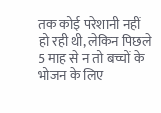तक कोई परेशानी नहीं हो रही थी, लेकिन पिछले 5 माह से न तो बच्चों के भोजन के लिए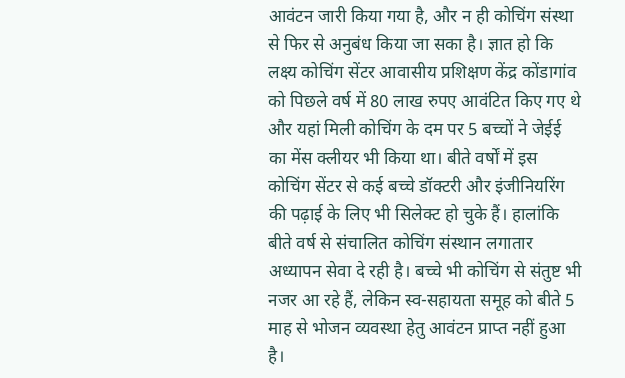आवंटन जारी किया गया है, और न ही कोचिंग संस्था से फिर से अनुबंध किया जा सका है। ज्ञात हो कि लक्ष्य कोचिंग सेंटर आवासीय प्रशिक्षण केंद्र कोंडागांव को पिछले वर्ष में 80 लाख रुपए आवंटित किए गए थे और यहां मिली कोचिंग के दम पर 5 बच्चों ने जेईई का मेंस क्लीयर भी किया था। बीते वर्षों में इस कोचिंग सेंटर से कई बच्चे डॉक्टरी और इंजीनियरिंग की पढ़ाई के लिए भी सिलेक्ट हो चुके हैं। हालांकि बीते वर्ष से संचालित कोचिंग संस्थान लगातार अध्यापन सेवा दे रही है। बच्चे भी कोचिंग से संतुष्ट भी नजर आ रहे हैं, लेकिन स्व-सहायता समूह को बीते 5 माह से भोजन व्यवस्था हेतु आवंटन प्राप्त नहीं हुआ है।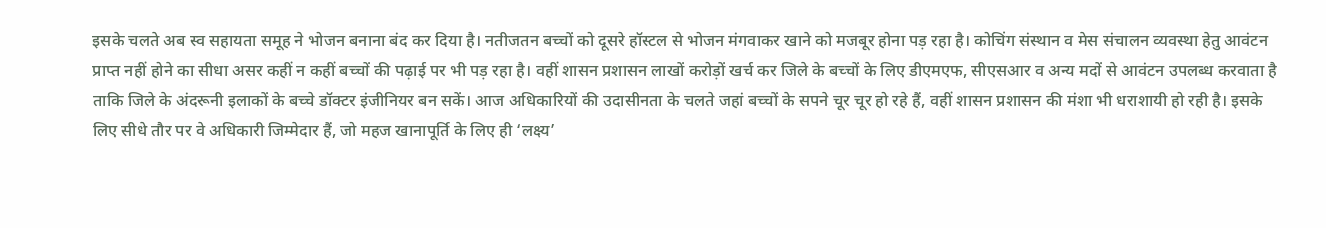इसके चलते अब स्व सहायता समूह ने भोजन बनाना बंद कर दिया है। नतीजतन बच्चों को दूसरे हॉस्टल से भोजन मंगवाकर खाने को मजबूर होना पड़ रहा है। कोचिंग संस्थान व मेस संचालन व्यवस्था हेतु आवंटन प्राप्त नहीं होने का सीधा असर कहीं न कहीं बच्चों की पढ़ाई पर भी पड़ रहा है। वहीं शासन प्रशासन लाखों करोड़ों खर्च कर जिले के बच्चों के लिए डीएमएफ, सीएसआर व अन्य मदों से आवंटन उपलब्ध करवाता है ताकि जिले के अंदरूनी इलाकों के बच्चे डॉक्टर इंजीनियर बन सकें। आज अधिकारियों की उदासीनता के चलते जहां बच्चों के सपने चूर चूर हो रहे हैं, वहीं शासन प्रशासन की मंशा भी धराशायी हो रही है। इसके लिए सीधे तौर पर वे अधिकारी जिम्मेदार हैं, जो महज खानापूर्ति के लिए ही ‘लक्ष्य’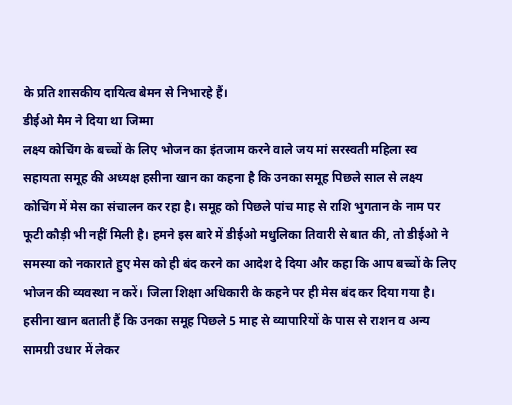के प्रति शासकीय दायित्व बेमन से निभारहे हैं।
डीईओ मैम ने दिया था जिम्मा
लक्ष्य कोचिंग के बच्चों के लिए भोजन का इंतजाम करने वाले जय मां सरस्वती महिला स्व सहायता समूह की अध्यक्ष हसीना खान का कहना है कि उनका समूह पिछले साल से लक्ष्य कोचिंग में मेस का संचालन कर रहा है। समूह को पिछले पांच माह से राशि भुगतान के नाम पर फूटी कौड़ी भी नहीं मिली है। हमने इस बारे में डीईओ मधुलिका तिवारी से बात की, तो डीईओ ने समस्या को नकाराते हुए मेस को ही बंद करने का आदेश दे दिया और कहा कि आप बच्चों के लिए भोजन की व्यवस्था न करें। जिला शिक्षा अधिकारी के कहने पर ही मेस बंद कर दिया गया है। हसीना खान बताती हैं कि उनका समूह पिछले 5 माह से व्यापारियों के पास से राशन व अन्य सामग्री उधार में लेकर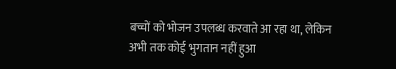बच्चों को भोजन उपलब्ध करवाते आ रहा था, लेकिन अभी तक कोई भुगतान नहीं हुआ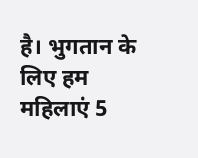है। भुगतान के लिए हम महिलाएं 5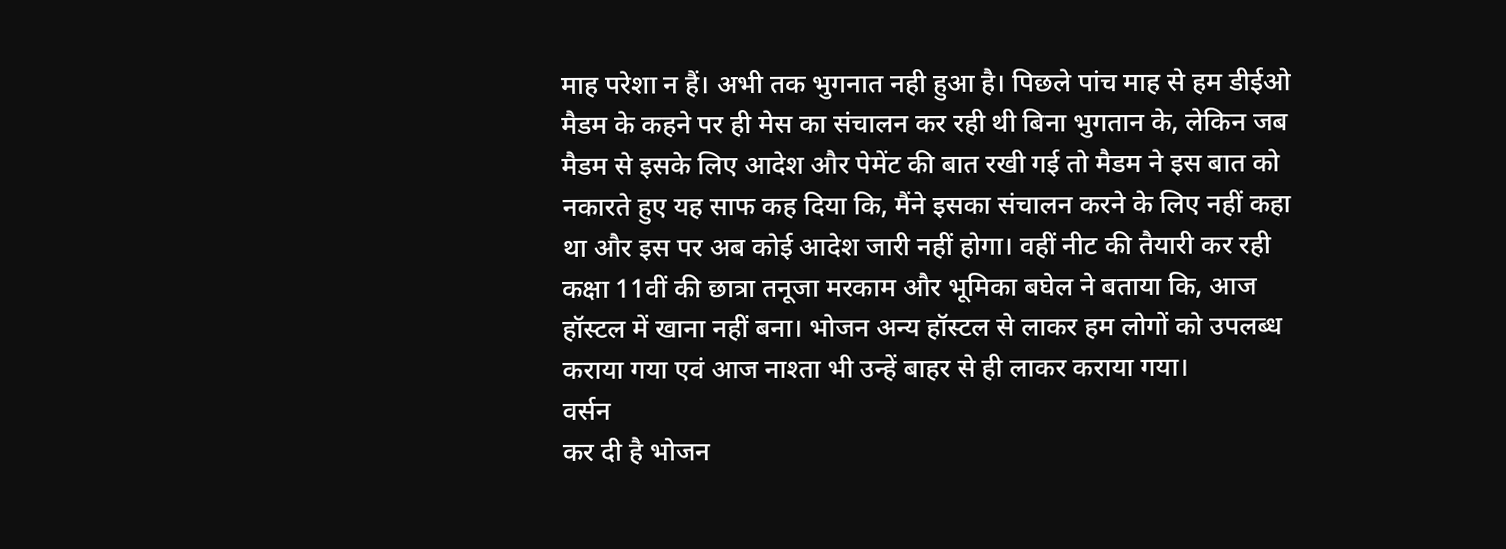माह परेशा न हैं। अभी तक भुगनात नही हुआ है। पिछले पांच माह से हम डीईओ मैडम के कहने पर ही मेस का संचालन कर रही थी बिना भुगतान के, लेकिन जब मैडम से इसके लिए आदेश और पेमेंट की बात रखी गई तो मैडम ने इस बात को नकारते हुए यह साफ कह दिया कि, मैंने इसका संचालन करने के लिए नहीं कहा था और इस पर अब कोई आदेश जारी नहीं होगा। वहीं नीट की तैयारी कर रही कक्षा 11वीं की छात्रा तनूजा मरकाम और भूमिका बघेल ने बताया कि, आज हॉस्टल में खाना नहीं बना। भोजन अन्य हॉस्टल से लाकर हम लोगों को उपलब्ध कराया गया एवं आज नाश्ता भी उन्हें बाहर से ही लाकर कराया गया।
वर्सन
कर दी है भोजन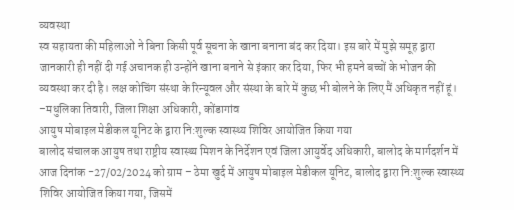व्यवस्था
स्व सहायता की महिलाओं ने बिना किसी पूर्व सूचना के खाना बनाना बंद कर दिया। इस बारे में मुझे समूह द्वारा जानकारी ही नहीं दी गई अचानक ही उन्होंने खाना बनाने से इंकार कर दिया, फिर भी हमने बच्चों के भोजन की व्यवस्था कर दी है। लक्ष कोचिंग संस्था के रिन्यूवल और संस्था के बारे में कुछ भी बोलने के लिए मैं अधिकृत नहीं हूं।
–मधुलिका तिवारी, जिला शिक्षा अधिकारी, कोंडागांव
आयुष मोबाइल मेडीकल यूनिट के द्वारा नि:शुल्क स्वास्थ्य शिविर आयोजित किया गया
बालोद संचालक आयुष तथा राष्ट्रीय स्वास्थ्य मिशन के निर्देशन एवं जिला आयुर्वेद अधिकारी, बालोद के मार्गदर्शन में आज दिनांक -27/02/2024 को ग्राम – ठेमा खुर्द में आयुष मोबाइल मेडीकल यूनिट, बालोद द्वारा नि:शुल्क स्वास्थ्य शिविर आयोजित किया गया, जिसमें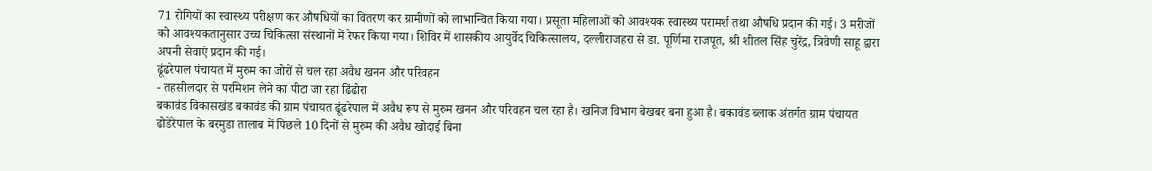71 रोगियों का स्वास्थ्य परीक्षण कर औषधियों का वितरण कर ग्रामीणों को लाभान्वित किया गया। प्रसूता महिलाओं को आवश्यक स्वास्थ्य परामर्श तथा औषधि प्रदान की गई। 3 मरीजों को आवश्यकतानुसार उच्च चिकित्सा संस्थानों में रेफर किया गया। शिविर में शासकीय आयुर्वेद चिकित्सालय, दल्लीराजहरा से डा. पूर्णिमा राजपूत, श्री शीतल सिंह चुरेंद्र, त्रिवेणी साहू द्वारा अपनी सेवाएं प्रदान की गई।
ढूंढरेपाल पंचायत में मुरुम का जोरों से चल रहा अवैध खनन और परिवहन
- तहसीलदार से परमिशन लेने का पीटा जा रहा ढिंढोरा
बकावंड विकासखंड बकावंड की ग्राम पंचायत ढूंढरेपाल में अवैध रूप से मुरुम खनन और परिवहन चल रहा है। खनिज विभाग बेखबर बना हुआ है। बकावंड ब्लाक अंतर्गत ग्राम पंचायत ढोडेरेपाल के बरमुडा तालाब में पिछले 10 दिनों से मुरुम की अवैध खोदाई बिना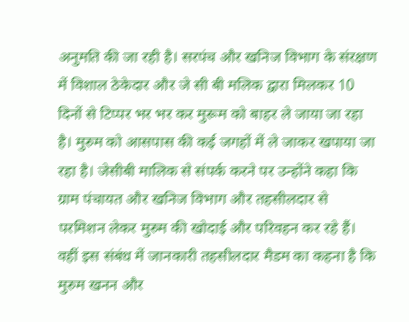अनुमति की जा रही है। सरपंच और खनिज विभाग के संरक्षण में विशाल ठेकेदार और जे सी बी मलिक द्वारा मिलकर 10 दिनों से टिप्पर भर भर कर मुरूम को बाहर ले जाया जा रहा है। मुरुम को आसपास की कई जगहों में ले जाकर खपाया जा रहा है। जेसीबी मालिक से संपर्क करने पर उन्होंने कहा कि ग्राम पंचायत और खनिज विभाग और तहसीलदार से परमिशन लेकर मुरुम की खोदाई और परिवहन कर रहे हैं। वहीं इस संबंध में जानकारी तहसीलदार मैडम का कहना है कि मुरुम खनन और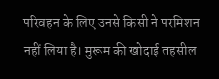परिवहन के लिए उनसे किसी ने परमिशन नहीं लिया है। मुरूम की खोदाई तहसील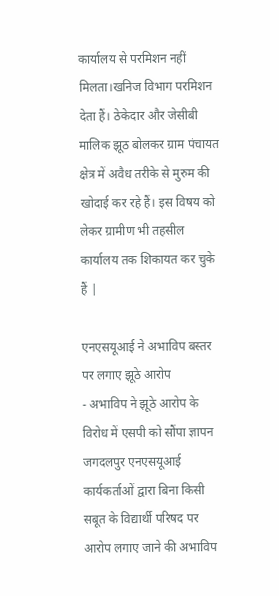कार्यालय से परमिशन नहीं मिलता।खनिज विभाग परमिशन देता हैं। ठेकेदार और जेसीबी मालिक झूठ बोलकर ग्राम पंचायत क्षेत्र में अवैध तरीके से मुरुम की खोदाई कर रहे हैं। इस विषय को लेकर ग्रामीण भी तहसील कार्यालय तक शिकायत कर चुके हैं |

एनएसयूआई ने अभाविप बस्तर पर लगाए झूठे आरोप
- अभाविप ने झूठे आरोप के विरोध में एसपी को सौंपा ज्ञापन
जगदलपुर एनएसयूआई कार्यकर्ताओं द्वारा बिना किसी सबूत के विद्यार्थी परिषद पर आरोप लगाए जाने की अभाविप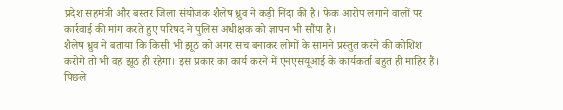प्रदेश सहमंत्री और बस्तर जिला संयोजक शैलेष ध्रुव ने कड़ी निंदा की है। फेक आरोप लगाने वालों पर कार्रवाई की मांग करते हुए परिषद ने पुलिस अधीक्षक को ज्ञापन भी सौंपा है।
शैलेष ध्रुव ने बताया कि किसी भी झूठ को अगर सच बनाकर लोगों के सामने प्रस्तुत करने की कोशिश करोगे तो भी वह झूठ ही रहेगा। इस प्रकार का कार्य करने में एनएसयूआई के कार्यकर्ता बहुत ही माहिर हैं। पिछले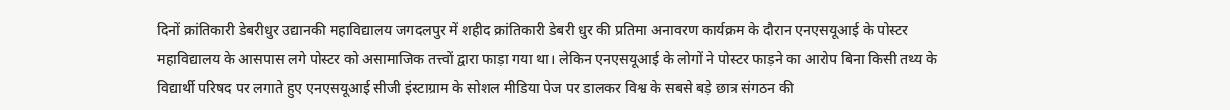दिनों क्रांतिकारी डेबरीधुर उद्यानकी महाविद्यालय जगदलपुर में शहीद क्रांतिकारी डेबरी धुर की प्रतिमा अनावरण कार्यक्रम के दौरान एनएसयूआई के पोस्टर महाविद्यालय के आसपास लगे पोस्टर को असामाजिक तत्त्वों द्वारा फाड़ा गया था। लेकिन एनएसयूआई के लोगों ने पोस्टर फाड़ने का आरोप बिना किसी तथ्य के विद्यार्थी परिषद पर लगाते हुए एनएसयूआई सीजी इंस्टाग्राम के सोशल मीडिया पेज पर डालकर विश्व के सबसे बड़े छात्र संगठन की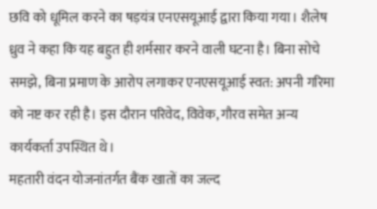छवि को धूमिल करने का षड़यंत्र एनएसयूआई द्वारा किया गया। शैलेष ध्रुव ने कहा कि यह बहुत ही शर्मसार करने वाली घटना है। बिना सोचे समझे, बिना प्रमाण के आरोप लगाकर एनएसयूआई स्वत: अपनी गरिमा को नष्ट कर रही है। इस दौरान परिवेद, विवेक, गौरव समेत अन्य कार्यकर्ता उपस्थित थे।
महतारी वंदन योजनांतर्गत बैंक खातों का जल्द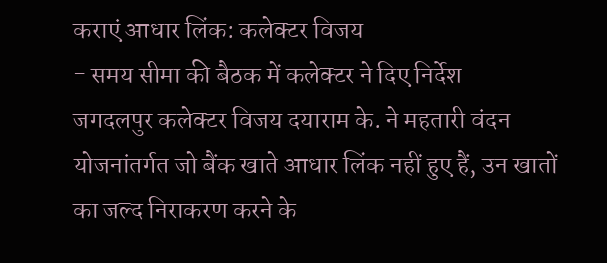कराएं आधार लिंक: कलेक्टर विजय
- समय सीमा की बैठक में कलेक्टर ने दिए निर्देश
जगदलपुर कलेक्टर विजय दयाराम के. ने महतारी वंदन योजनांतर्गत जो बैंक खाते आधार लिंक नहीं हुए हैं, उन खातों का जल्द निराकरण करने के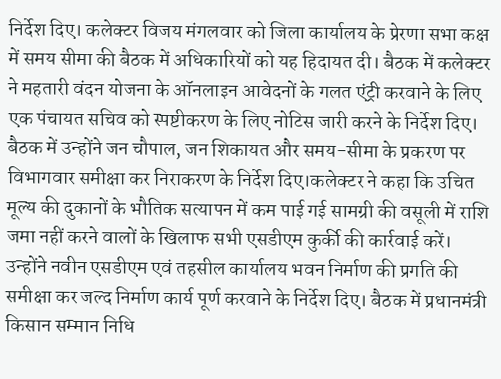निर्देश दिए। कलेक्टर विजय मंगलवार को जिला कार्यालय के प्रेरणा सभा कक्ष में समय सीमा की बैठक में अधिकारियों को यह हिदायत दी। बैठक में कलेक्टर ने महतारी वंदन योजना के ऑनलाइन आवेदनों के गलत एंट्री करवाने के लिए एक पंचायत सचिव को स्पष्टीकरण के लिए नोटिस जारी करने के निर्देश दिए। बैठक में उन्होंने जन चौपाल, जन शिकायत और समय-सीमा के प्रकरण पर विभागवार समीक्षा कर निराकरण के निर्देश दिए।कलेक्टर ने कहा कि उचित मूल्य की दुकानों के भौतिक सत्यापन में कम पाई गई सामग्री की वसूली में राशि जमा नहीं करने वालों के खिलाफ सभी एसडीएम कुर्की की कार्रवाई करें। उन्होंने नवीन एसडीएम एवं तहसील कार्यालय भवन निर्माण की प्रगति की समीक्षा कर जल्द निर्माण कार्य पूर्ण करवाने के निर्देश दिए। बैठक में प्रधानमंत्री किसान सम्मान निधि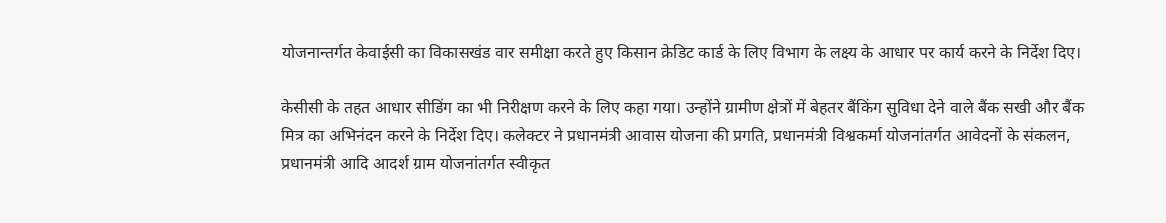योजनान्तर्गत केवाईसी का विकासखंड वार समीक्षा करते हुए किसान क्रेडिट कार्ड के लिए विभाग के लक्ष्य के आधार पर कार्य करने के निर्देश दिए।

केसीसी के तहत आधार सीडिंग का भी निरीक्षण करने के लिए कहा गया। उन्होंने ग्रामीण क्षेत्रों में बेहतर बैंकिंग सुविधा देने वाले बैंक सखी और बैंक मित्र का अभिनंदन करने के निर्देश दिए। कलेक्टर ने प्रधानमंत्री आवास योजना की प्रगति, प्रधानमंत्री विश्वकर्मा योजनांतर्गत आवेदनों के संकलन, प्रधानमंत्री आदि आदर्श ग्राम योजनांतर्गत स्वीकृत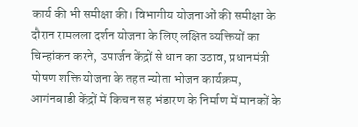कार्य की भी समीक्षा की। विभागीय योजनाओं की समीक्षा के दौरान रामलला दर्शन योजना के लिए लक्षित व्यक्तियों का चिन्हांकन करने, उपार्जन केंद्रों से धान का उठाव, प्रधानमंत्री पोषण शक्ति योजना के तहत न्योता भोजन कार्यक्रम, आगंनबाडी केंद्रों में किचन सह भंडारण के निर्माण में मानकों के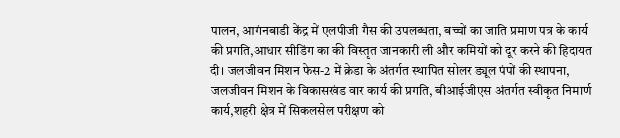पालन, आगंनबाडी केंद्र में एलपीजी गैस की उपलब्धता, बच्चों का जाति प्रमाण पत्र के कार्य की प्रगति,आधार सीडिंग का की विस्तृत जानकारी ली और कमियों को दूर करने की हिदायत दी। जलजीवन मिशन फेस-2 में क्रेडा के अंतर्गत स्थापित सोलर ड्यूल पंपों की स्थापना, जलजीवन मिशन के विकासखंड वार कार्य की प्रगति, बीआईजीएस अंतर्गत स्वीकृत निमार्ण कार्य,शहरी क्षेत्र में सिकलसेल परीक्षण को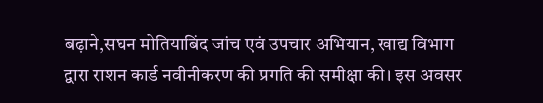बढ़ाने,सघन मोतियाबिंद जांच एवं उपचार अभियान, खाद्य विभाग द्वारा राशन कार्ड नवीनीकरण की प्रगति की समीक्षा की। इस अवसर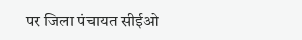पर जिला पंचायत सीईओ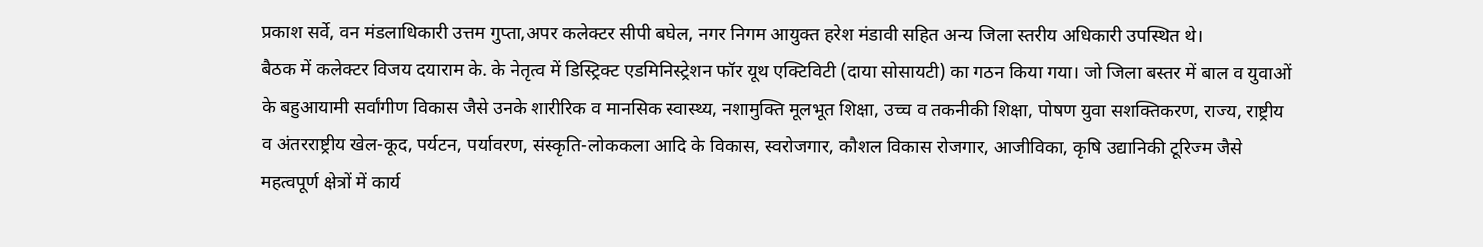प्रकाश सर्वे, वन मंडलाधिकारी उत्तम गुप्ता,अपर कलेक्टर सीपी बघेल, नगर निगम आयुक्त हरेश मंडावी सहित अन्य जिला स्तरीय अधिकारी उपस्थित थे।
बैठक में कलेक्टर विजय दयाराम के. के नेतृत्व में डिस्ट्रिक्ट एडमिनिस्ट्रेशन फॉर यूथ एक्टिविटी (दाया सोसायटी) का गठन किया गया। जो जिला बस्तर में बाल व युवाओं के बहुआयामी सर्वांगीण विकास जैसे उनके शारीरिक व मानसिक स्वास्थ्य, नशामुक्ति मूलभूत शिक्षा, उच्च व तकनीकी शिक्षा, पोषण युवा सशक्तिकरण, राज्य, राष्ट्रीय व अंतरराष्ट्रीय खेल-कूद, पर्यटन, पर्यावरण, संस्कृति-लोककला आदि के विकास, स्वरोजगार, कौशल विकास रोजगार, आजीविका, कृषि उद्यानिकी टूरिज्म जैसे महत्वपूर्ण क्षेत्रों में कार्य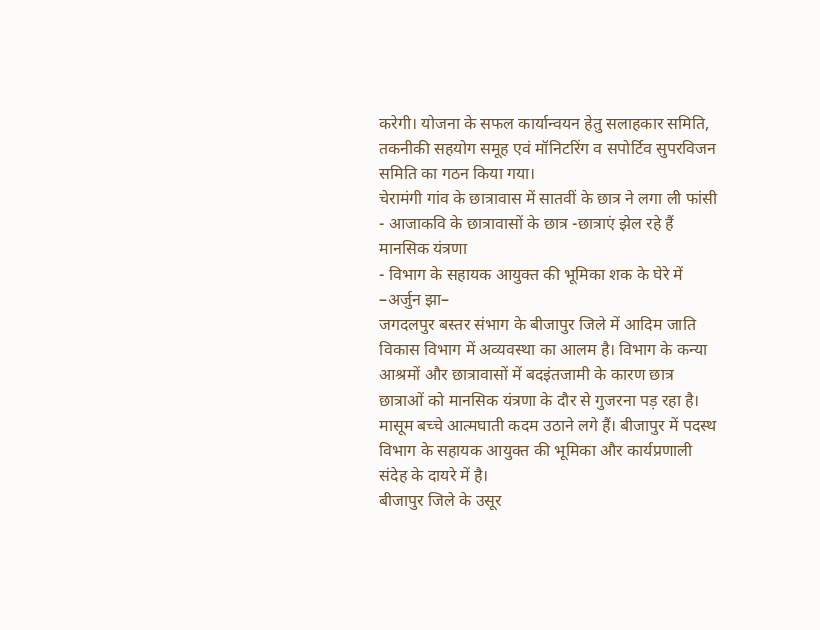करेगी। योजना के सफल कार्यान्वयन हेतु सलाहकार समिति, तकनीकी सहयोग समूह एवं मॉनिटरिंग व सपोर्टिव सुपरविजन समिति का गठन किया गया।
चेरामंगी गांव के छात्रावास में सातवीं के छात्र ने लगा ली फांसी
- आजाकवि के छात्रावासों के छात्र -छात्राएं झेल रहे हैं मानसिक यंत्रणा
- विभाग के सहायक आयुक्त की भूमिका शक के घेरे में
–अर्जुन झा–
जगदलपुर बस्तर संभाग के बीजापुर जिले में आदिम जाति विकास विभाग में अव्यवस्था का आलम है। विभाग के कन्या आश्रमों और छात्रावासों में बदइंतजामी के कारण छात्र छात्राओं को मानसिक यंत्रणा के दौर से गुजरना पड़ रहा है। मासूम बच्चे आत्मघाती कदम उठाने लगे हैं। बीजापुर में पदस्थ विभाग के सहायक आयुक्त की भूमिका और कार्यप्रणाली संदेह के दायरे में है।
बीजापुर जिले के उसूर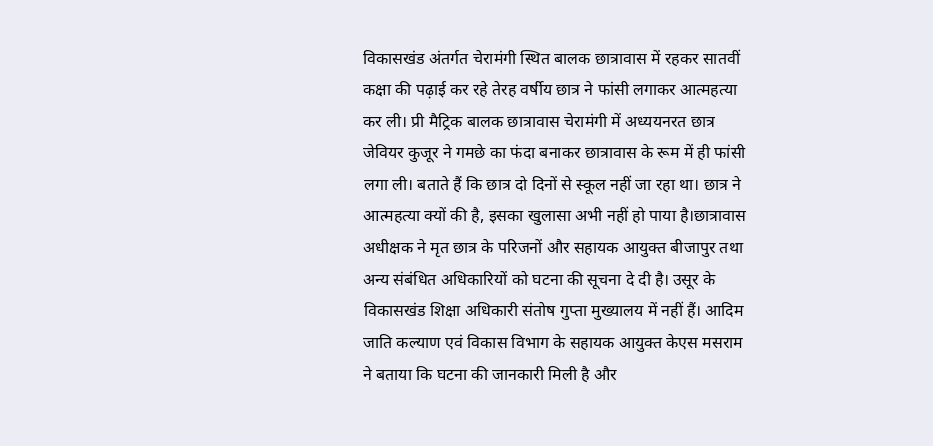विकासखंड अंतर्गत चेरामंगी स्थित बालक छात्रावास में रहकर सातवीं कक्षा की पढ़ाई कर रहे तेरह वर्षीय छात्र ने फांसी लगाकर आत्महत्या कर ली। प्री मैट्रिक बालक छात्रावास चेरामंगी में अध्ययनरत छात्र जेवियर कुजूर ने गमछे का फंदा बनाकर छात्रावास के रूम में ही फांसी लगा ली। बताते हैं कि छात्र दो दिनों से स्कूल नहीं जा रहा था। छात्र ने आत्महत्या क्यों की है, इसका खुलासा अभी नहीं हो पाया है।छात्रावास अधीक्षक ने मृत छात्र के परिजनों और सहायक आयुक्त बीजापुर तथा अन्य संबंधित अधिकारियों को घटना की सूचना दे दी है। उसूर के विकासखंड शिक्षा अधिकारी संतोष गुप्ता मुख्यालय में नहीं हैं। आदिम जाति कल्याण एवं विकास विभाग के सहायक आयुक्त केएस मसराम ने बताया कि घटना की जानकारी मिली है और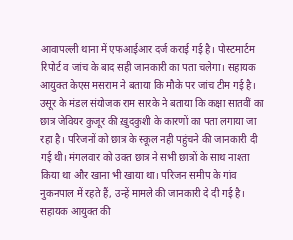आवापल्ली थाना में एफआईआर दर्ज कराई गई है। पोस्टमार्टम रिपोर्ट व जांच के बाद सही जानकारी का पता चलेगा। सहायक आयुक्त केएस मसराम ने बताया कि मौके पर जांच टीम गई है। उसूर के मंडल संयोजक राम सारके ने बताया कि कक्षा सातवीं का छात्र जेवियर कुजूर की ख़ुदकुशी के कारणों का पता लगाया जा रहा है। परिजनों को छात्र के स्कूल नही पहुंचने की जानकारी दी गई थी। मंगलवार को उक्त छात्र ने सभी छात्रों के साथ नाश्ता किया था और खाना भी खाया था। परिजन समीप के गांव नुकनपाल में रहते हैं, उन्हें मामले की जानकारी दे दी गई है।
सहायक आयुक्त की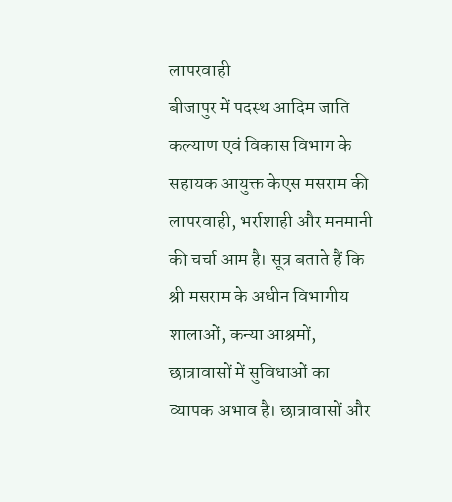लापरवाही
बीजापुर में पदस्थ आदिम जाति कल्याण एवं विकास विभाग के सहायक आयुक्त केएस मसराम की लापरवाही, भर्राशाही और मनमानी की चर्चा आम है। सूत्र बताते हैं कि श्री मसराम के अधीन विभागीय शालाओं, कन्या आश्रमों, छात्रावासों में सुविधाओं का व्यापक अभाव है। छात्रावासों और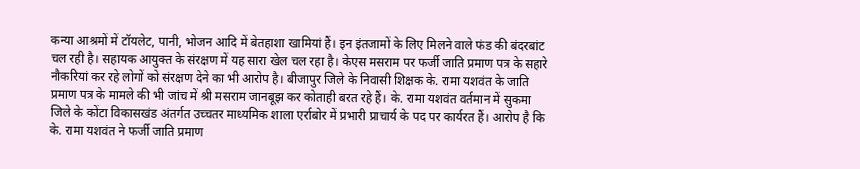कन्या आश्रमों में टॉयलेट, पानी, भोजन आदि में बेतहाशा खामियां हैं। इन इंतजामों के लिए मिलने वाले फंड की बंदरबांट चल रही है। सहायक आयुक्त के संरक्षण में यह सारा खेल चल रहा है। केएस मसराम पर फर्जी जाति प्रमाण पत्र के सहारे नौकरियां कर रहे लोगों को संरक्षण देने का भी आरोप है। बीजापुर जिले के निवासी शिक्षक के. रामा यशवंत के जाति प्रमाण पत्र के मामले की भी जांच में श्री मसराम जानबूझ कर कोताही बरत रहे हैं। के. रामा यशवंत वर्तमान में सुकमा जिले के कोंटा विकासखंड अंतर्गत उच्चतर माध्यमिक शाला एर्राबोर में प्रभारी प्राचार्य के पद पर कार्यरत हैं। आरोप है कि के. रामा यशवंत ने फर्जी जाति प्रमाण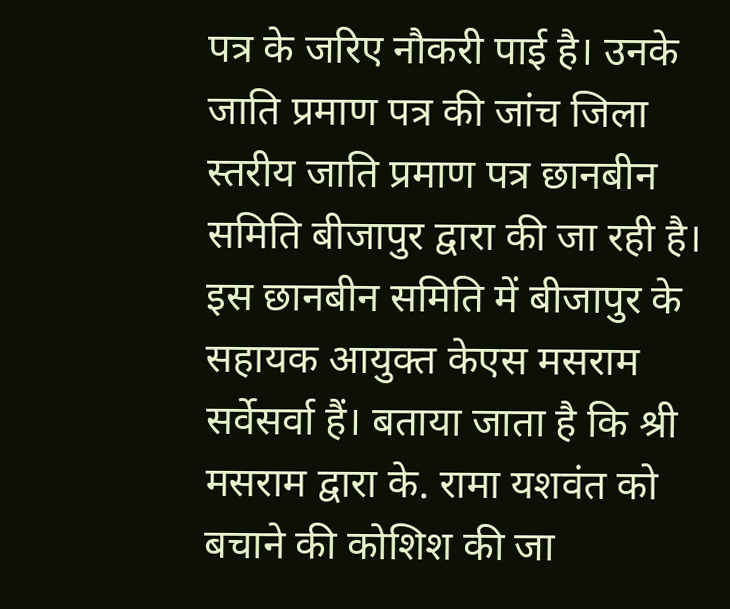पत्र के जरिए नौकरी पाई है। उनके जाति प्रमाण पत्र की जांच जिला स्तरीय जाति प्रमाण पत्र छानबीन समिति बीजापुर द्वारा की जा रही है। इस छानबीन समिति में बीजापुर के सहायक आयुक्त केएस मसराम सर्वेसर्वा हैं। बताया जाता है कि श्री मसराम द्वारा के. रामा यशवंत को बचाने की कोशिश की जा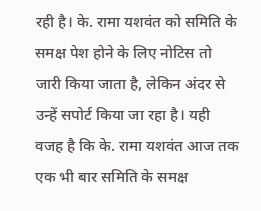रही है। के. रामा यशवंत को समिति के समक्ष पेश होने के लिए नोटिस तो जारी किया जाता है, लेकिन अंदर से उन्हें सपोर्ट किया जा रहा है। यही वजह है कि के. रामा यशवंत आज तक एक भी बार समिति के समक्ष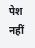पेश नहीं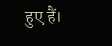हुए हैं।